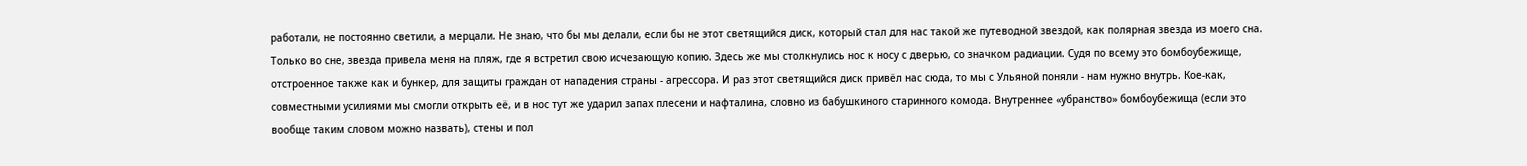работали, не постоянно светили, а мерцали. Не знаю, что бы мы делали, если бы не этот светящийся диск, который стал для нас такой же путеводной звездой, как полярная звезда из моего сна. Только во сне, звезда привела меня на пляж, где я встретил свою исчезающую копию. Здесь же мы столкнулись нос к носу с дверью, со значком радиации. Судя по всему это бомбоубежище, отстроенное также как и бункер, для защиты граждан от нападения страны - агрессора. И раз этот светящийся диск привёл нас сюда, то мы с Ульяной поняли - нам нужно внутрь. Кое-как, совместными усилиями мы смогли открыть её, и в нос тут же ударил запах плесени и нафталина, словно из бабушкиного старинного комода. Внутреннее «убранство» бомбоубежища (если это вообще таким словом можно назвать), стены и пол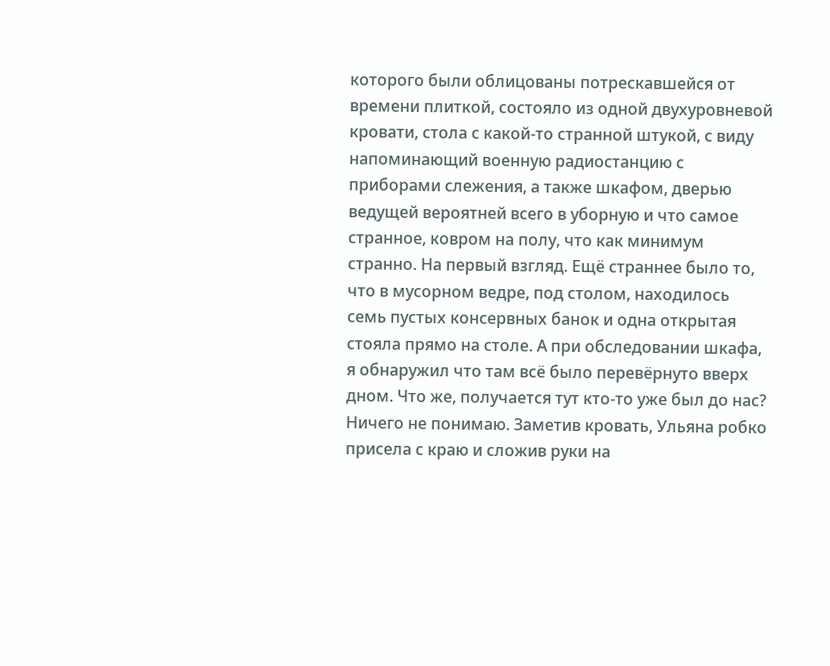которого были облицованы потрескавшейся от времени плиткой, состояло из одной двухуровневой кровати, стола с какой-то странной штукой, с виду напоминающий военную радиостанцию с приборами слежения, а также шкафом, дверью ведущей вероятней всего в уборную и что самое странное, ковром на полу, что как минимум странно. На первый взгляд. Ещё страннее было то, что в мусорном ведре, под столом, находилось семь пустых консервных банок и одна открытая стояла прямо на столе. А при обследовании шкафа, я обнаружил что там всё было перевёрнуто вверх дном. Что же, получается тут кто-то уже был до нас? Ничего не понимаю. Заметив кровать, Ульяна робко присела с краю и сложив руки на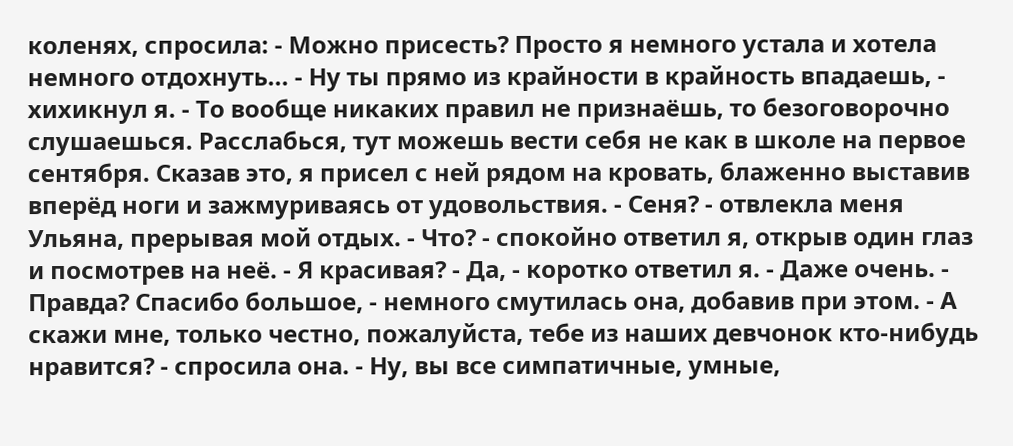коленях, спросила: - Можно присесть? Просто я немного устала и хотела немного отдохнуть... - Ну ты прямо из крайности в крайность впадаешь, - хихикнул я. - То вообще никаких правил не признаёшь, то безоговорочно слушаешься. Расслабься, тут можешь вести себя не как в школе на первое сентября. Сказав это, я присел с ней рядом на кровать, блаженно выставив вперёд ноги и зажмуриваясь от удовольствия. - Сеня? - отвлекла меня Ульяна, прерывая мой отдых. - Что? - спокойно ответил я, открыв один глаз и посмотрев на неё. - Я красивая? - Да, - коротко ответил я. - Даже очень. - Правда? Спасибо большое, - немного смутилась она, добавив при этом. - А скажи мне, только честно, пожалуйста, тебе из наших девчонок кто-нибудь нравится? - спросила она. - Ну, вы все симпатичные, умные,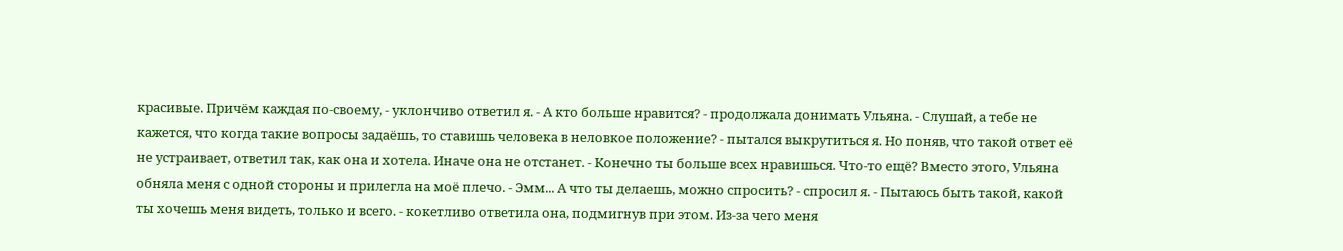красивые. Причём каждая по-своему, - уклончиво ответил я. - А кто больше нравится? - продолжала донимать Ульяна. - Слушай, а тебе не кажется, что когда такие вопросы задаёшь, то ставишь человека в неловкое положение? - пытался выкрутиться я. Но поняв, что такой ответ её не устраивает, ответил так, как она и хотела. Иначе она не отстанет. - Конечно ты больше всех нравишься. Что-то ещё? Вместо этого, Ульяна обняла меня с одной стороны и прилегла на моё плечо. - Эмм... А что ты делаешь, можно спросить? - спросил я. - Пытаюсь быть такой, какой ты хочешь меня видеть, только и всего. - кокетливо ответила она, подмигнув при этом. Из-за чего меня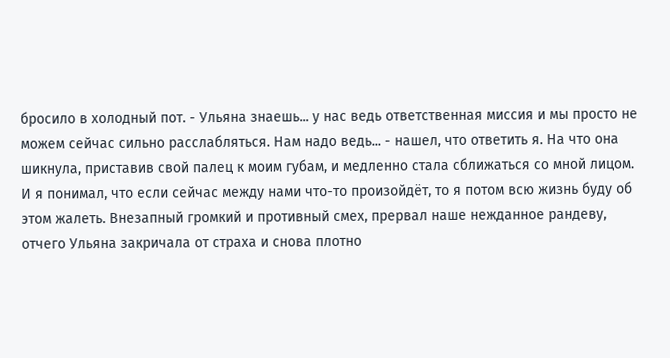бросило в холодный пот. - Ульяна знаешь... у нас ведь ответственная миссия и мы просто не можем сейчас сильно расслабляться. Нам надо ведь... - нашел, что ответить я. На что она шикнула, приставив свой палец к моим губам, и медленно стала сближаться со мной лицом. И я понимал, что если сейчас между нами что-то произойдёт, то я потом всю жизнь буду об этом жалеть. Внезапный громкий и противный смех, прервал наше нежданное рандеву, отчего Ульяна закричала от страха и снова плотно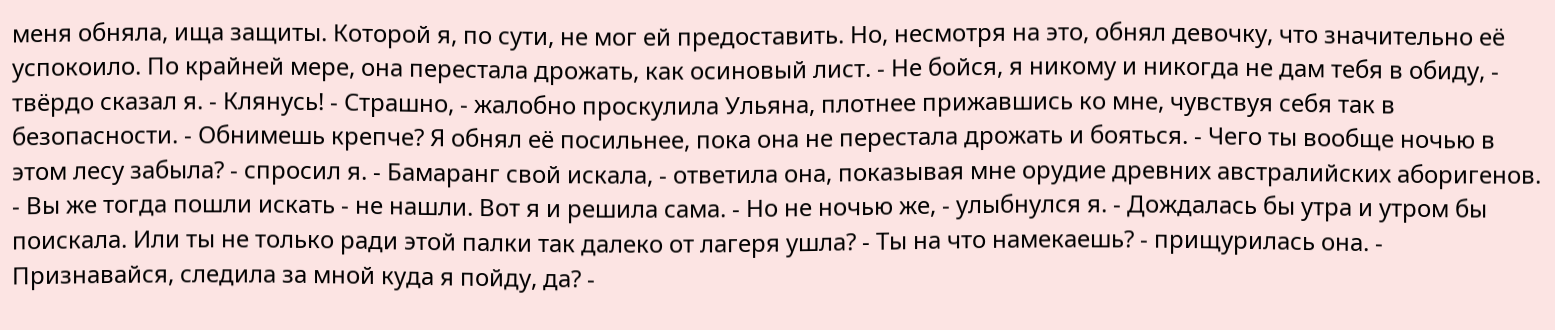меня обняла, ища защиты. Которой я, по сути, не мог ей предоставить. Но, несмотря на это, обнял девочку, что значительно её успокоило. По крайней мере, она перестала дрожать, как осиновый лист. - Не бойся, я никому и никогда не дам тебя в обиду, - твёрдо сказал я. - Клянусь! - Страшно, - жалобно проскулила Ульяна, плотнее прижавшись ко мне, чувствуя себя так в безопасности. - Обнимешь крепче? Я обнял её посильнее, пока она не перестала дрожать и бояться. - Чего ты вообще ночью в этом лесу забыла? - спросил я. - Бамаранг свой искала, - ответила она, показывая мне орудие древних австралийских аборигенов. - Вы же тогда пошли искать - не нашли. Вот я и решила сама. - Но не ночью же, - улыбнулся я. - Дождалась бы утра и утром бы поискала. Или ты не только ради этой палки так далеко от лагеря ушла? - Ты на что намекаешь? - прищурилась она. - Признавайся, следила за мной куда я пойду, да? -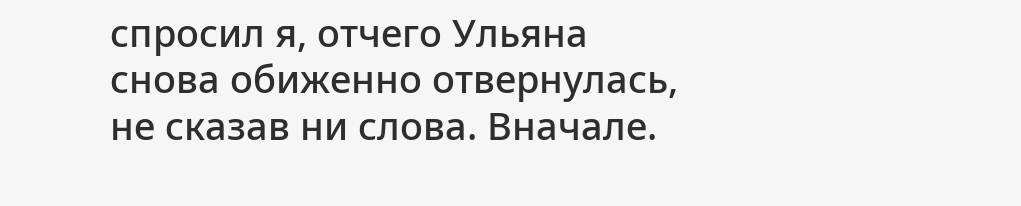спросил я, отчего Ульяна снова обиженно отвернулась, не сказав ни слова. Вначале.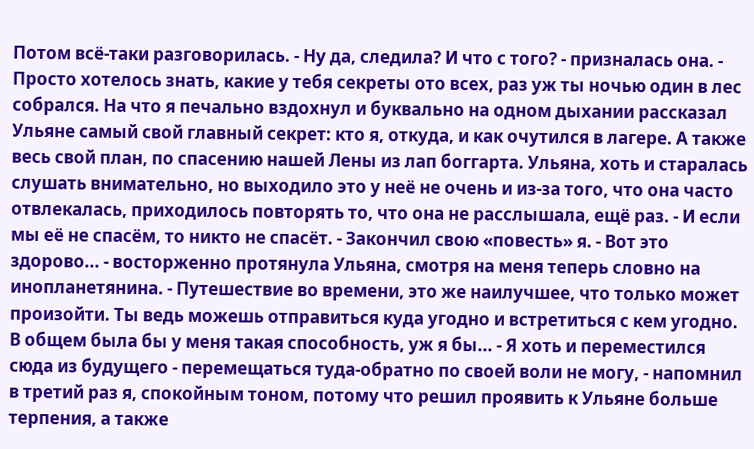Потом всё-таки разговорилась. - Ну да, следила? И что с того? - призналась она. - Просто хотелось знать, какие у тебя секреты ото всех, раз уж ты ночью один в лес собрался. На что я печально вздохнул и буквально на одном дыхании рассказал Ульяне самый свой главный секрет: кто я, откуда, и как очутился в лагере. А также весь свой план, по спасению нашей Лены из лап боггарта. Ульяна, хоть и старалась слушать внимательно, но выходило это у неё не очень и из-за того, что она часто отвлекалась, приходилось повторять то, что она не расслышала, ещё раз. - И если мы её не спасём, то никто не спасёт. - Закончил свою «повесть» я. - Вот это здорово... - восторженно протянула Ульяна, смотря на меня теперь словно на инопланетянина. - Путешествие во времени, это же наилучшее, что только может произойти. Ты ведь можешь отправиться куда угодно и встретиться с кем угодно. В общем была бы у меня такая способность, уж я бы... - Я хоть и переместился сюда из будущего - перемещаться туда-обратно по своей воли не могу, - напомнил в третий раз я, спокойным тоном, потому что решил проявить к Ульяне больше терпения, а также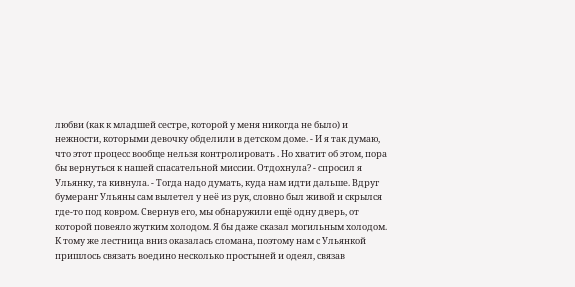любви (как к младшей сестре, которой у меня никогда не было) и нежности, которыми девочку обделили в детском доме. - И я так думаю, что этот процесс вообще нельзя контролировать . Но хватит об этом, пора бы вернуться к нашей спасательной миссии. Отдохнула? - спросил я Ульянку, та кивнула. - Тогда надо думать, куда нам идти дальше. Вдруг бумеранг Ульяны сам вылетел у неё из рук, словно был живой и скрылся где-то под ковром. Свернув его, мы обнаружили ещё одну дверь, от которой повеяло жутким холодом. Я бы даже сказал могильным холодом. К тому же лестница вниз оказалась сломана, поэтому нам с Ульянкой пришлось связать воедино несколько простыней и одеял, связав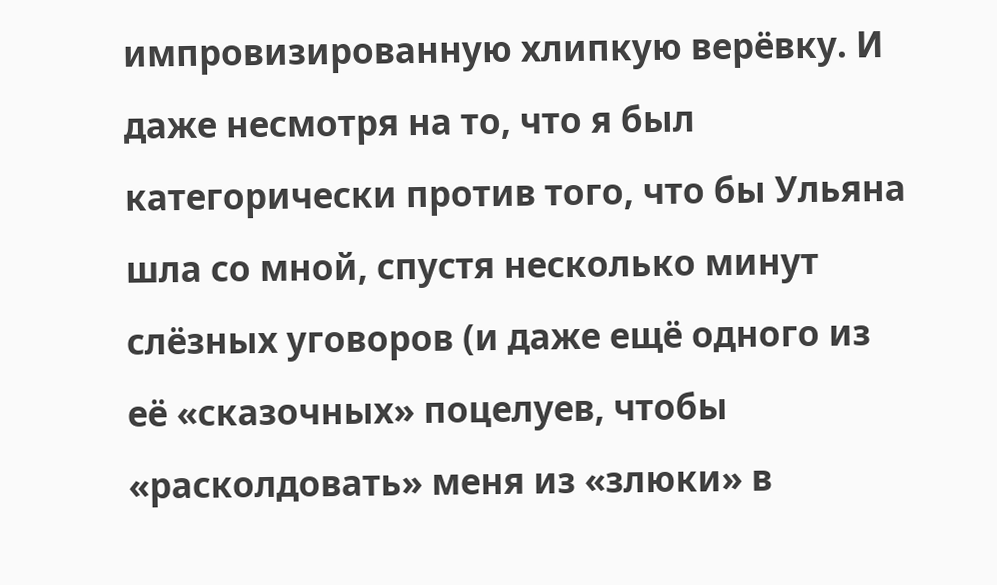импровизированную хлипкую верёвку. И даже несмотря на то, что я был категорически против того, что бы Ульяна шла со мной, спустя несколько минут слёзных уговоров (и даже ещё одного из её «сказочных» поцелуев, чтобы «расколдовать» меня из «злюки» в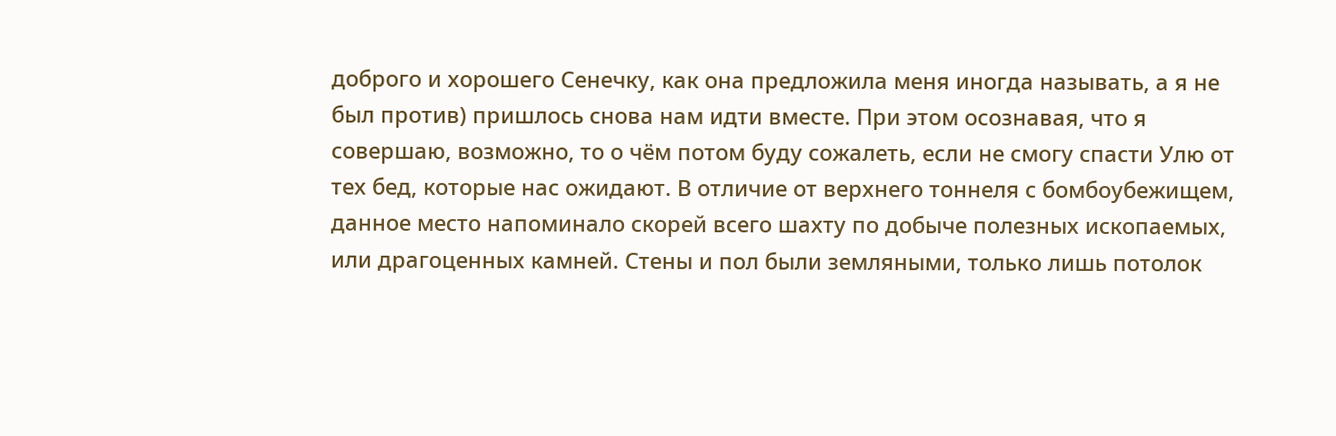доброго и хорошего Сенечку, как она предложила меня иногда называть, а я не был против) пришлось снова нам идти вместе. При этом осознавая, что я совершаю, возможно, то о чём потом буду сожалеть, если не смогу спасти Улю от тех бед, которые нас ожидают. В отличие от верхнего тоннеля с бомбоубежищем, данное место напоминало скорей всего шахту по добыче полезных ископаемых, или драгоценных камней. Стены и пол были земляными, только лишь потолок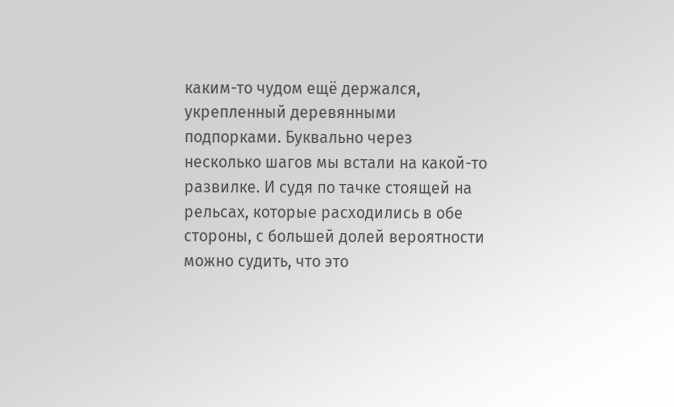каким-то чудом ещё держался, укрепленный деревянными подпорками. Буквально через несколько шагов мы встали на какой-то развилке. И судя по тачке стоящей на рельсах, которые расходились в обе стороны, с большей долей вероятности можно судить, что это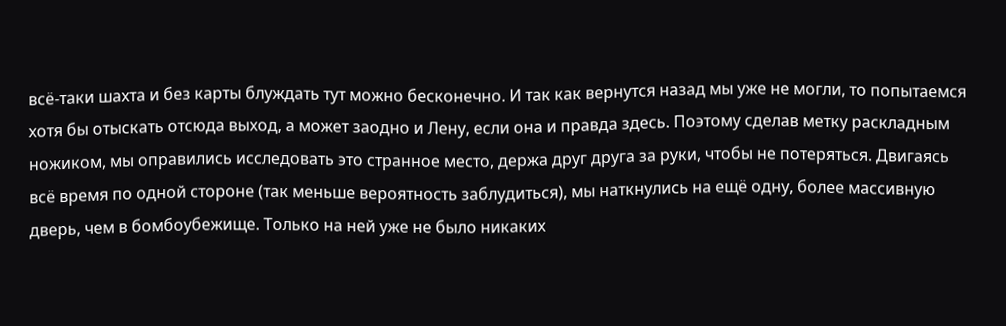всё-таки шахта и без карты блуждать тут можно бесконечно. И так как вернутся назад мы уже не могли, то попытаемся хотя бы отыскать отсюда выход, а может заодно и Лену, если она и правда здесь. Поэтому сделав метку раскладным ножиком, мы оправились исследовать это странное место, держа друг друга за руки, чтобы не потеряться. Двигаясь всё время по одной стороне (так меньше вероятность заблудиться), мы наткнулись на ещё одну, более массивную дверь, чем в бомбоубежище. Только на ней уже не было никаких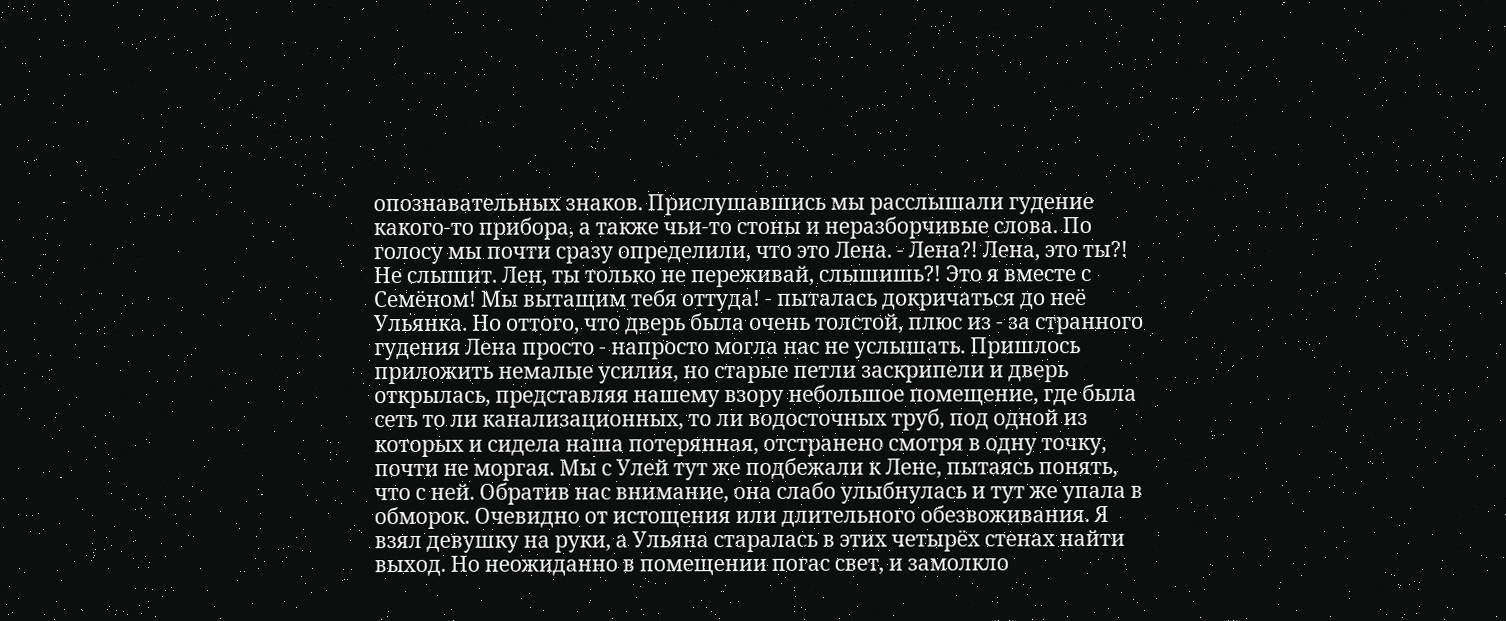опознавательных знаков. Прислушавшись мы расслышали гудение какого-то прибора, а также чьи-то стоны и неразборчивые слова. По голосу мы почти сразу определили, что это Лена. - Лена?! Лена, это ты?! Не слышит. Лен, ты только не переживай, слышишь?! Это я вместе с Семёном! Мы вытащим тебя оттуда! - пыталась докричаться до неё Ульянка. Но оттого, что дверь была очень толстой, плюс из - за странного гудения Лена просто - напросто могла нас не услышать. Пришлось приложить немалые усилия, но старые петли заскрипели и дверь открылась, представляя нашему взору небольшое помещение, где была сеть то ли канализационных, то ли водосточных труб, под одной из которых и сидела наша потерянная, отстранено смотря в одну точку, почти не моргая. Мы с Улей тут же подбежали к Лене, пытаясь понять, что с ней. Обратив нас внимание, она слабо улыбнулась и тут же упала в обморок. Очевидно от истощения или длительного обезвоживания. Я взял девушку на руки, а Ульяна старалась в этих четырёх стенах найти выход. Но неожиданно в помещении погас свет, и замолкло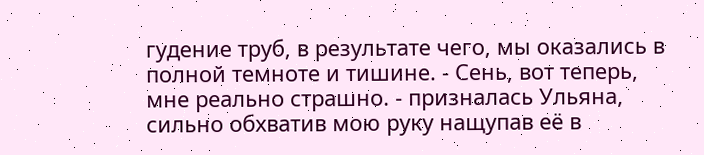гудение труб, в результате чего, мы оказались в полной темноте и тишине. - Сень, вот теперь, мне реально страшно. - призналась Ульяна, сильно обхватив мою руку нащупав её в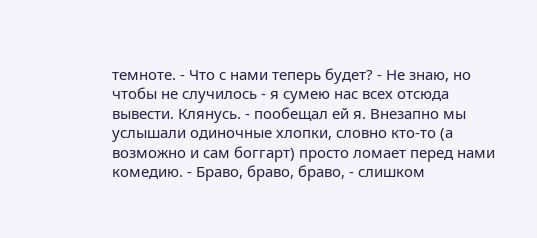темноте. - Что с нами теперь будет? - Не знаю, но чтобы не случилось - я сумею нас всех отсюда вывести. Клянусь. - пообещал ей я. Внезапно мы услышали одиночные хлопки, словно кто-то (а возможно и сам боггарт) просто ломает перед нами комедию. - Браво, браво, браво, - слишком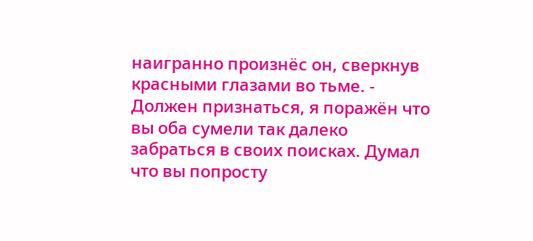наигранно произнёс он, сверкнув красными глазами во тьме. - Должен признаться, я поражён что вы оба сумели так далеко забраться в своих поисках. Думал что вы попросту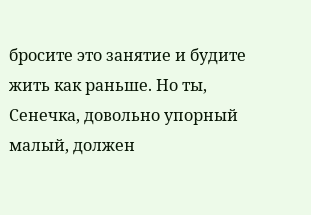бросите это занятие и будите жить как раньше. Но ты, Сенечка, довольно упорный малый, должен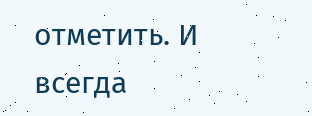отметить. И всегда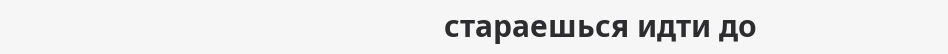стараешься идти до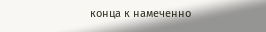конца к намеченно